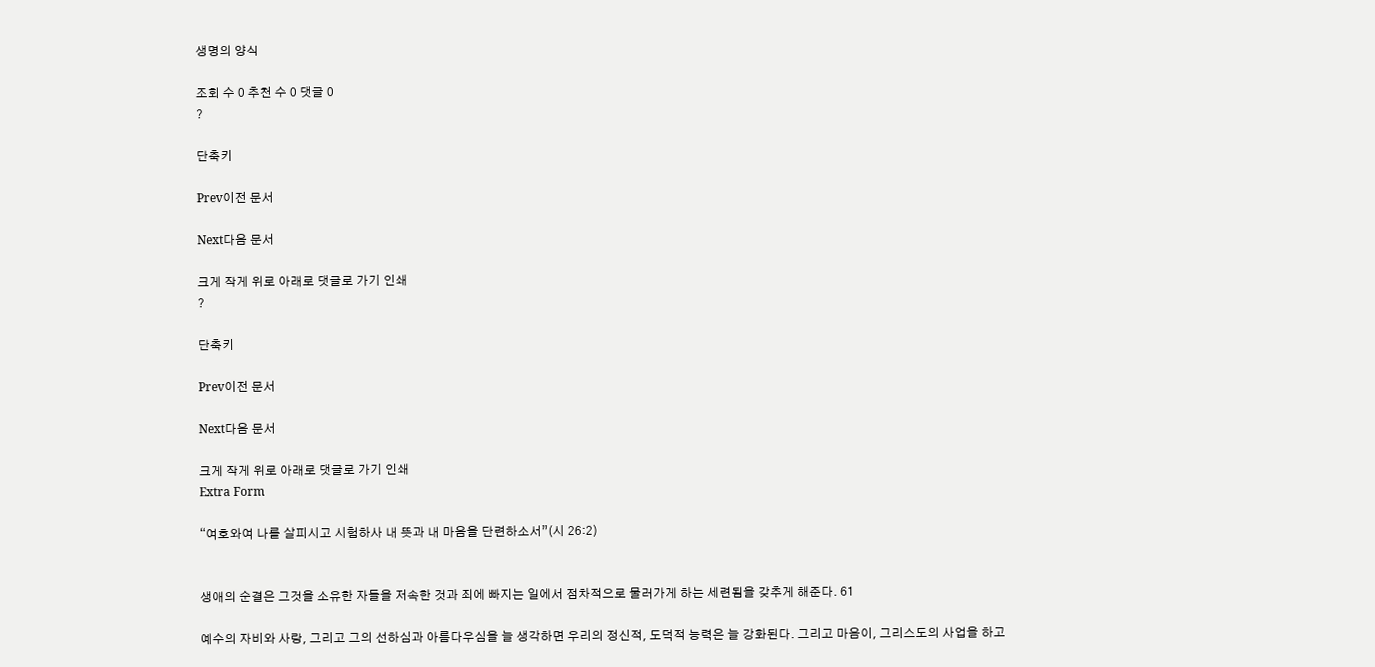생명의 양식

조회 수 0 추천 수 0 댓글 0
?

단축키

Prev이전 문서

Next다음 문서

크게 작게 위로 아래로 댓글로 가기 인쇄
?

단축키

Prev이전 문서

Next다음 문서

크게 작게 위로 아래로 댓글로 가기 인쇄
Extra Form

“여호와여 나를 살피시고 시험하사 내 뜻과 내 마음을 단련하소서”(시 26:2)


생애의 순결은 그것을 소유한 자들을 저속한 것과 죄에 빠지는 일에서 점차적으로 물러가게 하는 세련됨을 갖추게 해준다. 61

예수의 자비와 사랑, 그리고 그의 선하심과 아름다우심을 늘 생각하면 우리의 정신적, 도덕적 능력은 늘 강화된다. 그리고 마음이, 그리스도의 사업을 하고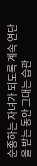순종하는 자녀가 되도록 계속 연단을 받는 동안 그대는 습관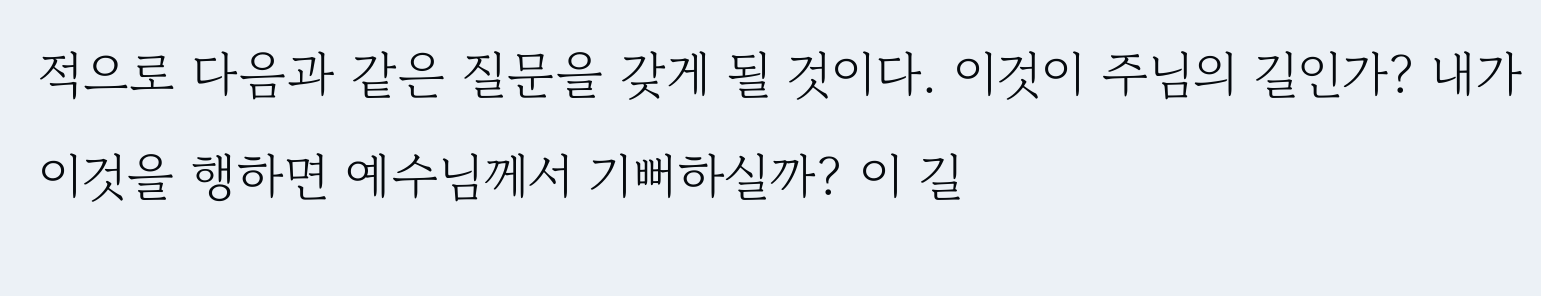적으로 다음과 같은 질문을 갖게 될 것이다. 이것이 주님의 길인가? 내가 이것을 행하면 예수님께서 기뻐하실까? 이 길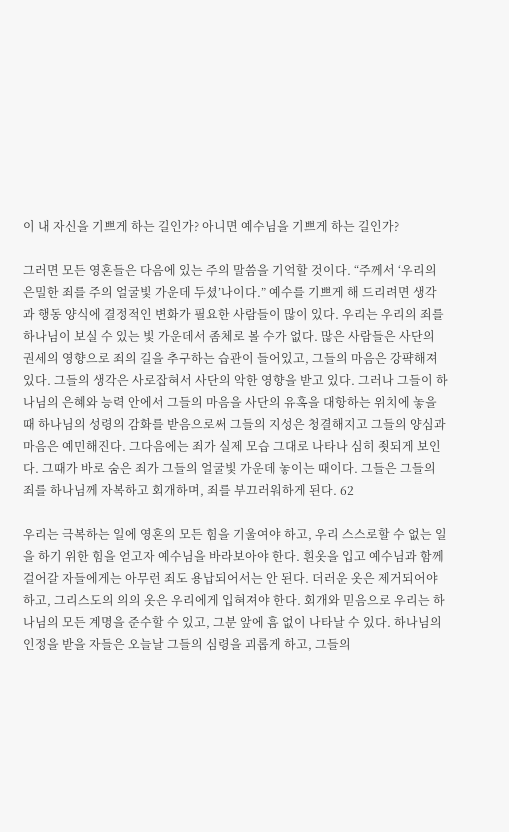이 내 자신을 기쁘게 하는 길인가? 아니면 예수님을 기쁘게 하는 길인가?

그러면 모든 영혼들은 다음에 있는 주의 말씀을 기억할 것이다. “주께서 ‘우리의 은밀한 죄를 주의 얼굴빛 가운데 두셨’나이다.” 예수를 기쁘게 해 드리려면 생각과 행동 양식에 결정적인 변화가 필요한 사람들이 많이 있다. 우리는 우리의 죄를 하나님이 보실 수 있는 빛 가운데서 좀체로 볼 수가 없다. 많은 사람들은 사단의 권세의 영향으로 죄의 길을 추구하는 습관이 들어있고, 그들의 마음은 강퍅해져 있다. 그들의 생각은 사로잡혀서 사단의 악한 영향을 받고 있다. 그러나 그들이 하나님의 은혜와 능력 안에서 그들의 마음을 사단의 유혹을 대항하는 위치에 놓을 때 하나님의 성령의 감화를 받음으로써 그들의 지성은 청결해지고 그들의 양심과 마음은 예민해진다. 그다음에는 죄가 실제 모습 그대로 나타나 심히 죗되게 보인다. 그때가 바로 숨은 죄가 그들의 얼굴빛 가운데 놓이는 때이다. 그들은 그들의 죄를 하나님께 자복하고 회개하며, 죄를 부끄러워하게 된다. 62

우리는 극복하는 일에 영혼의 모든 힘을 기울여야 하고, 우리 스스로할 수 없는 일을 하기 위한 힘을 얻고자 예수님을 바라보아야 한다. 흰옷을 입고 예수님과 함께 걸어갈 자들에게는 아무런 죄도 용납되어서는 안 된다. 더러운 옷은 제거되어야 하고, 그리스도의 의의 옷은 우리에게 입혀져야 한다. 회개와 믿음으로 우리는 하나님의 모든 계명을 준수할 수 있고, 그분 앞에 흠 없이 나타날 수 있다. 하나님의 인정을 받을 자들은 오늘날 그들의 심령을 괴롭게 하고, 그들의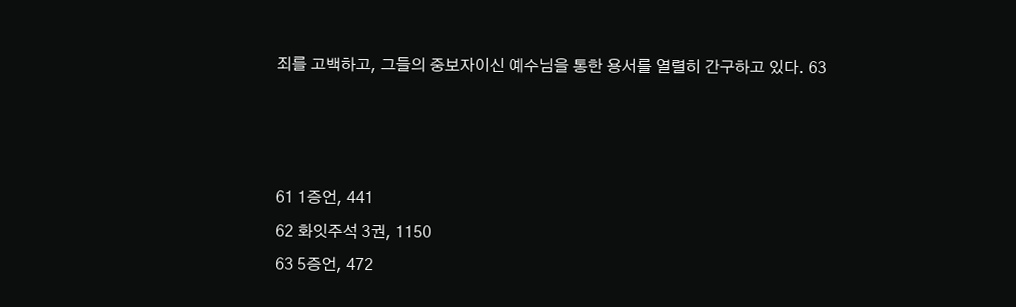죄를 고백하고, 그들의 중보자이신 예수님을 통한 용서를 열렬히 간구하고 있다. 63



61 1증언, 441
62 화잇주석 3권, 1150
63 5증언, 472